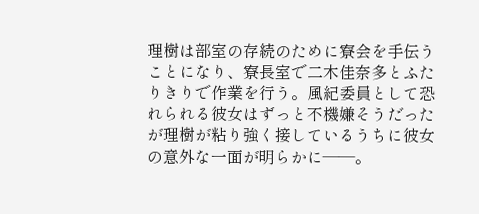理樹は部室の存続のために寮会を手伝うことになり、寮長室で二木佳奈多とふたりきりで作業を行う。風紀委員として恐れられる彼女はずっと不機嫌そうだったが理樹が粘り強く接しているうちに彼女の意外な一面が明らかに――。